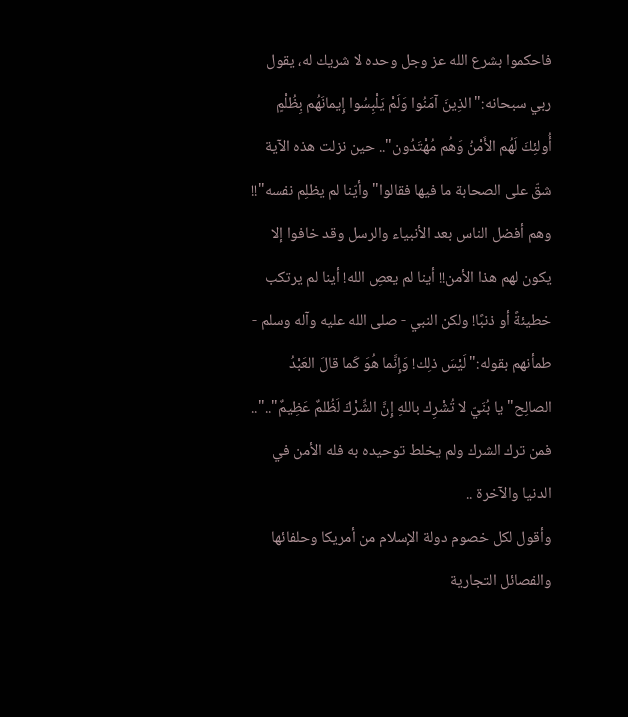فاحكموا بشرع الله عز وجل وحده لا شريك له، يقول ربي سبحانه:"الذِينَ آمَنُوا وَلَمْ يَلْبِسُوا إِيمانَهُم بِظُلْمٍ أُولئِكَ لَهُم الأَمْنُ وَهُم مُهْتَدُون".. حين نزلت هذه الآية شقّ على الصحابة ما فيها فقالوا"وأيّنا لم يظلِم نفسه"!!
وهم أفضل الناس بعد الأنبياء والرسل وقد خافوا إلا يكون لهم هذا الأمن!! أينا لم يعصِ الله! أينا لم يرتكب خطيئةً أو ذنبًا! ولكن النبي - صلى الله عليه وآله وسلم - طمأنهم بقوله:"لَيْسَ ذلِك! وَإِنَّما هُوَ كَما قالَ العَبْدُ الصالِح"يا بُنَيّ لا تُشْرِك باللهِ إِنَّ الشِّرْكَ لَظُلمٌ عَظِيمٌ".."..
فمن ترك الشرك ولم يخلط توحيده به فله الأمن في الدنيا والآخرة ..
وأقول لكل خصوم دولة الإسلام من أمريكا وحلفائها والفصائل التجارية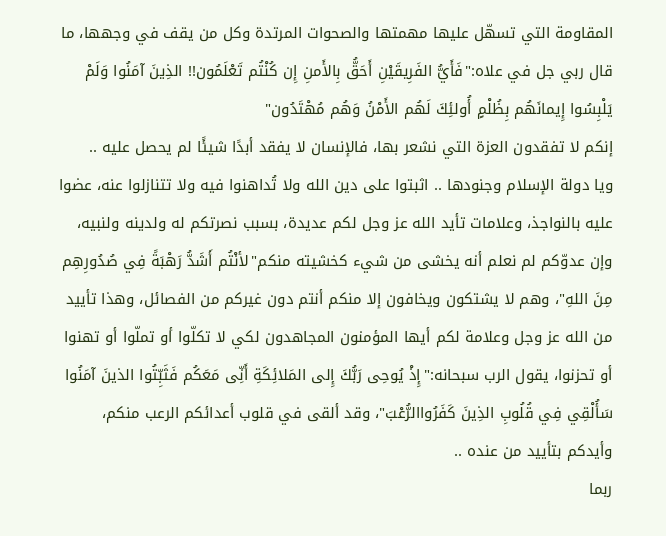المقاومة التي تسهّل عليها مهمتها والصحوات المرتدة وكل من يقف في وجهها، ما قال ربي جل في علاه:"فَأَيُّ الفَرِيقَيْنِ أَحَقُّ بِالأَمنِ إِن كُنْتُم تَعْلَمُون!! الذِينَ آمَنُوا وَلَمْ يَلْبِسُوا إِيمانَهُم بِظُلْمٍ أُولئِكَ لَهُم الأَمْنُ وَهُم مُهْتَدُون"
إنكم لا تفقدون العزة التي نشعر بها، فالإنسان لا يفقد أبدًا شيئًا لم يحصل عليه ..
ويا دولة الإسلام وجنودها .. اثبتوا على دين الله ولا تُداهنوا فيه ولا تتنازلوا عنه، عضوا عليه بالنواجذ، وعلامات تأيد الله عز وجل لكم عديدة، بسبب نصرتكم له ولدينه ولنبيه، وإن عدوّكم لم نعلم أنه يخشى من شيء كخشيته منكم"لأنْتُم أَشَدُّ رَهْبَةً فِي صُدُورِهِم مِنَ اللهِ"، وهم لا يشتكون ويخافون إلا منكم أنتم دون غيركم من الفصائل، وهذا تأييد من الله عز وجل وعلامة لكم أيها المؤمنون المجاهدون لكي لا تكلّوا أو تملّوا أو تهنوا أو تحزنوا، يقول الرب سبحانه:"إِذْ يُوحِى رَبُّكَ إِلى المَلائِكَةِ أَنِّى مَعَكُم فَثَبِّتُوا الذينَ آمَنُوا سَأُلْقِي فِي قُلُوبِ الذِينَ كَفَرُواالرُّعْبَ"، وقد ألقى في قلوب أعدائكم الرعب منكم، وأيدكم بتأييد من عنده ..
ربما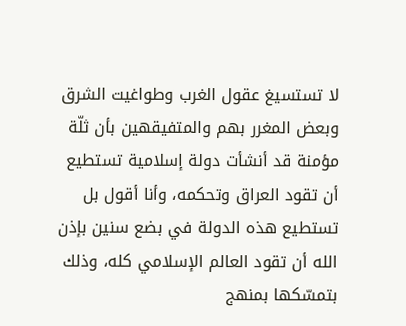لا تستسيغ عقول الغرب وطواغيت الشرق وبعض المغرر بهم والمتفيقهين بأن ثلّة مؤمنة قد أنشأت دولة إسلامية تستطيع أن تقود العراق وتحكمه، وأنا أقول بل تستطيع هذه الدولة في بضع سنين بإذن الله أن تقود العالم الإسلامي كله، وذلك بتمسّكها بمنهج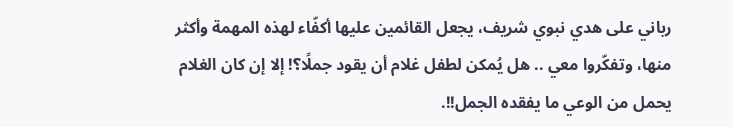رباني على هدي نبوي شريف، يجعل القائمين عليها أكفّاء لهذه المهمة وأكثر منها، وتفكّروا معي .. هل يُمكن لطفل غلام أن يقود جملًا؟! إلا إن كان الغلام يحمل من الوعي ما يفقده الجمل!!.